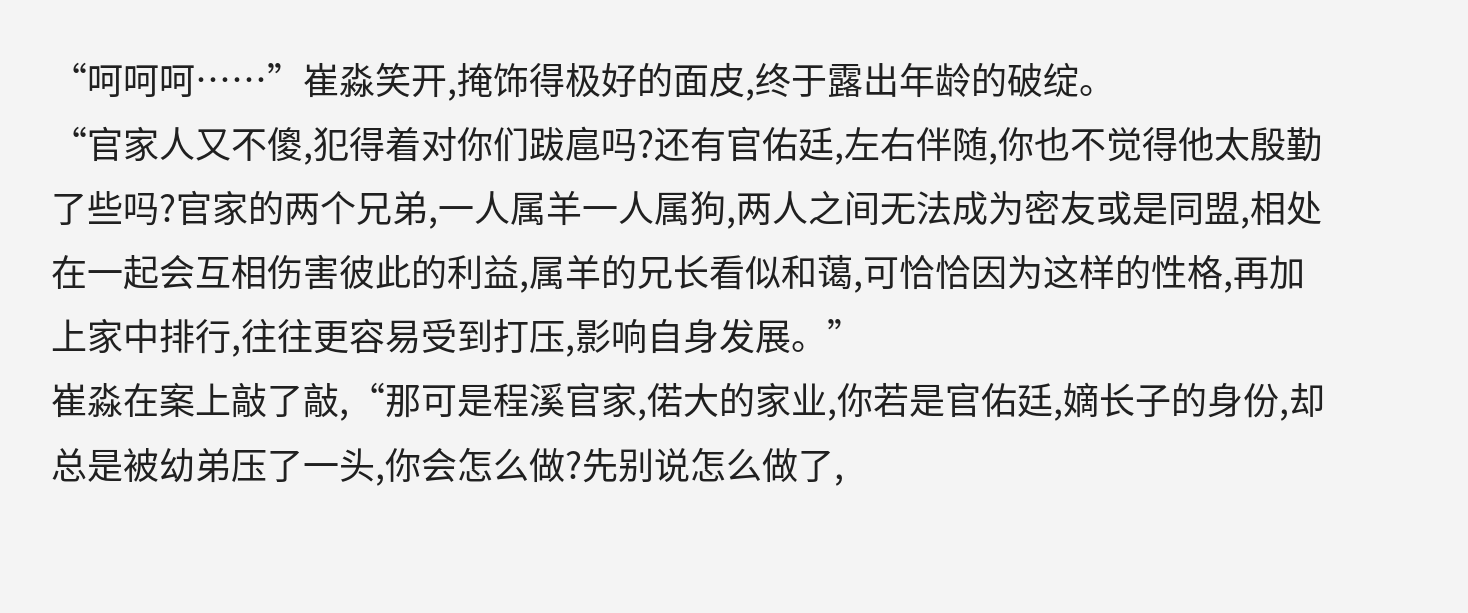“呵呵呵……”崔淼笑开,掩饰得极好的面皮,终于露出年龄的破绽。
“官家人又不傻,犯得着对你们跋扈吗?还有官佑廷,左右伴随,你也不觉得他太殷勤了些吗?官家的两个兄弟,一人属羊一人属狗,两人之间无法成为密友或是同盟,相处在一起会互相伤害彼此的利益,属羊的兄长看似和蔼,可恰恰因为这样的性格,再加上家中排行,往往更容易受到打压,影响自身发展。”
崔淼在案上敲了敲,“那可是程溪官家,偌大的家业,你若是官佑廷,嫡长子的身份,却总是被幼弟压了一头,你会怎么做?先别说怎么做了,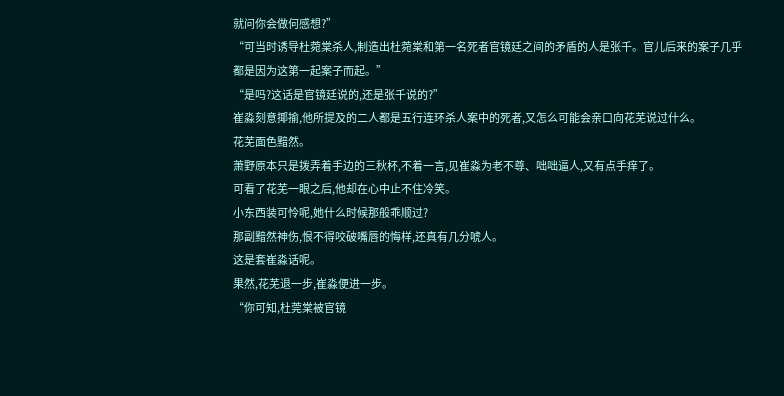就问你会做何感想?”
“可当时诱导杜菀棠杀人,制造出杜菀棠和第一名死者官镜廷之间的矛盾的人是张千。官儿后来的案子几乎都是因为这第一起案子而起。”
“是吗?这话是官镜廷说的,还是张千说的?”
崔淼刻意揶揄,他所提及的二人都是五行连环杀人案中的死者,又怎么可能会亲口向花芜说过什么。
花芜面色黯然。
萧野原本只是拨弄着手边的三秋杯,不着一言,见崔淼为老不尊、咄咄逼人,又有点手痒了。
可看了花芜一眼之后,他却在心中止不住冷笑。
小东西装可怜呢,她什么时候那般乖顺过?
那副黯然神伤,恨不得咬破嘴唇的悔样,还真有几分唬人。
这是套崔淼话呢。
果然,花芜退一步,崔淼便进一步。
“你可知,杜莞棠被官镜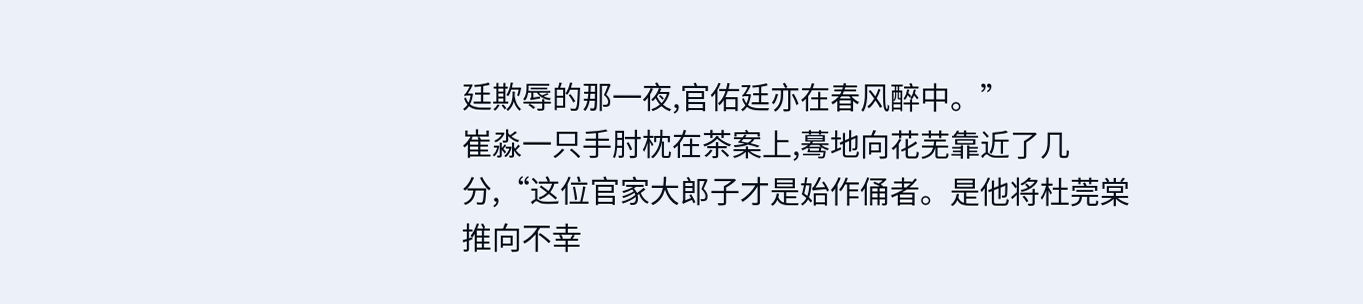廷欺辱的那一夜,官佑廷亦在春风醉中。”
崔淼一只手肘枕在茶案上,蓦地向花芜靠近了几分,“这位官家大郎子才是始作俑者。是他将杜莞棠推向不幸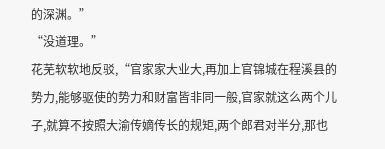的深渊。”
“没道理。”
花芜软软地反驳,“官家家大业大,再加上官锦城在程溪县的势力,能够驱使的势力和财富皆非同一般,官家就这么两个儿子,就算不按照大渝传嫡传长的规矩,两个郎君对半分,那也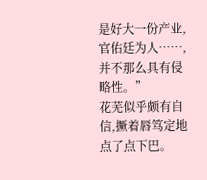是好大一份产业,官佑廷为人……,并不那么具有侵略性。”
花芜似乎颇有自信,撅着唇笃定地点了点下巴。